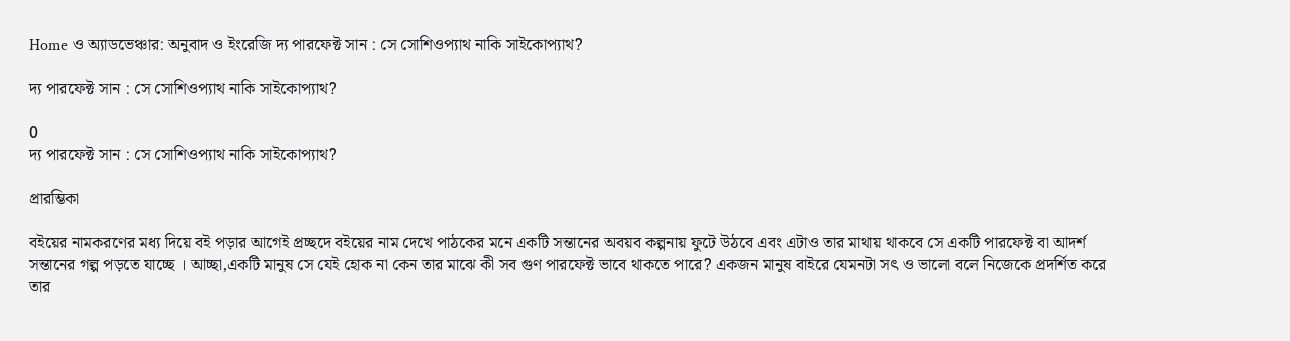Home ও অ্যাডভেঞ্চার: অনুবাদ ও ইংরেজি দ্য পারফেক্ট সান : সে সোশিওপ্যাথ নাকি সাইকোপ্যাথ?

দ্য পারফেক্ট সান : সে সোশিওপ্যাথ নাকি সাইকোপ্যাথ?

0
দ্য পারফেক্ট সান : সে সোশিওপ্যাথ নাকি সাইকোপ্যাথ?

প্রারম্ভিকা

বইয়ের নামকরণের মধ্য দিয়ে বই পড়ার আগেই প্রচ্ছদে বইয়ের নাম দেখে পাঠকের মনে একটি সন্তানের অবয়ব কল্পনায় ফুটে উঠবে এবং এটাও তার মাথায় থাকবে সে একটি পারফেক্ট বা আদর্শ সন্তানের গল্প পড়তে যাচ্ছে । আচ্ছা,একটি মানুষ সে যেই হোক না কেন তার মাঝে কী সব গুণ পারফেক্ট ভাবে থাকতে পারে? একজন মানুষ বাইরে যেমনটা সৎ ও ভালো বলে নিজেকে প্রদর্শিত করে তার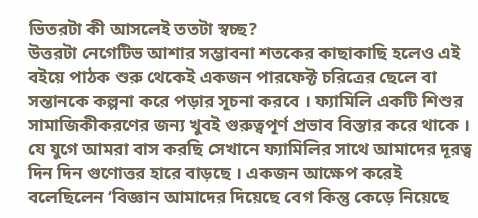ভিতরটা কী আসলেই ততটা স্বচ্ছ?
উত্তরটা নেগেটিভ আশার সম্ভাবনা শতকের কাছাকাছি হলেও এই বইয়ে পাঠক শুরু থেকেই একজন পারফেক্ট চরিত্রের ছেলে বা সন্তানকে কল্পনা করে পড়ার সূচনা করবে । ফ্যামিলি একটি শিশুর সামাজিকীকরণের জন্য খুবই গুরুত্বপূর্ণ প্রভাব বিস্তার করে থাকে ।
যে যুগে আমরা বাস করছি সেখানে ফ্যামিলির সাথে আমাদের দূরত্ব দিন দিন গুণোত্তর হারে বাড়ছে । একজন আক্ষেপ করেই বলেছিলেন ‘বিজ্ঞান আমাদের দিয়েছে বেগ কিন্তু কেড়ে নিয়েছে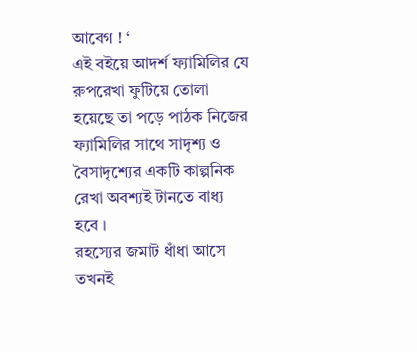আবেগ ! ‘
এই বইয়ে আদর্শ ফ্যামিলির যে রুপরেখা ফুটিয়ে তোলা হয়েছে তা পড়ে পাঠক নিজের ফ্যামিলির সাথে সাদৃশ্য ও বৈসাদৃশ্যের একটি কাল্পনিক রেখা অবশ্যই টানতে বাধ্য হবে ।
রহস্যের জমাট ধাঁধা আসে তখনই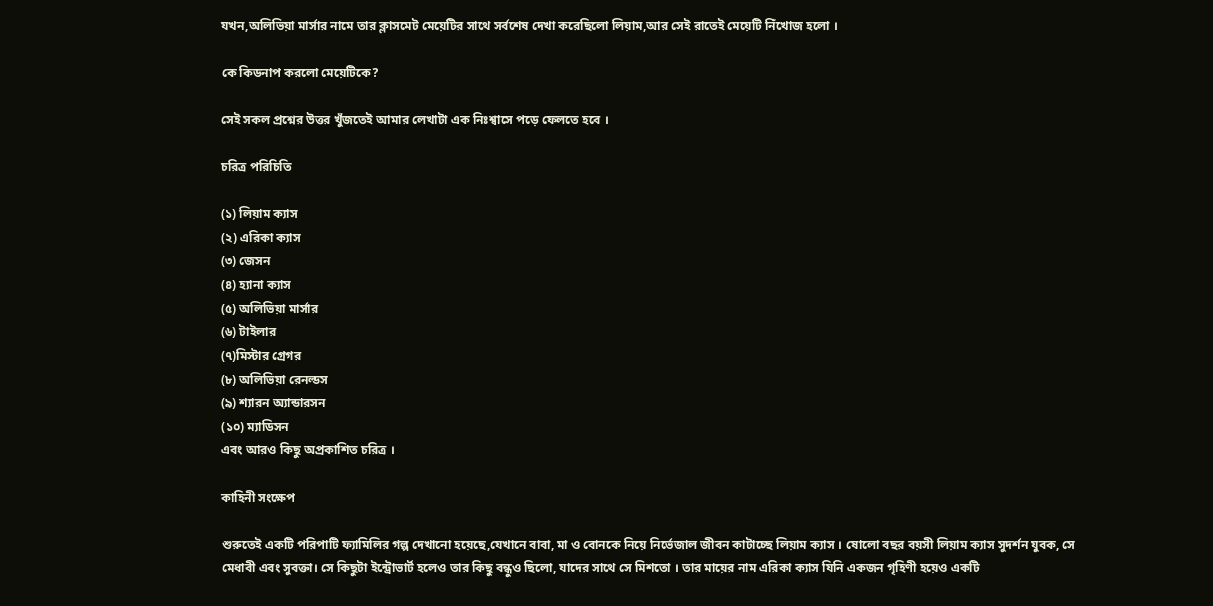যখন,অলিভিয়া মার্সার নামে তার ক্লাসমেট মেয়েটির সাথে সর্বশেষ দেখা করেছিলো লিয়াম,আর সেই রাতেই মেয়েটি নিঁখোজ হলো ।

কে কিডনাপ করলো মেয়েটিকে?

সেই সকল প্রশ্নের উত্তর খুঁজতেই আমার লেখাটা এক নিঃশ্বাসে পড়ে ফেলতে হবে ।

চরিত্র পরিচিতি

(১) লিয়াম ক্যাস
(২) এরিকা ক্যাস
(৩) জেসন
(৪) হ্যানা ক্যাস
(৫) অলিভিয়া মার্সার
(৬) টাইলার
(৭)মিস্টার গ্রেগর
(৮) অলিভিয়া রেনল্ডস
(৯) শ্যারন অ্যান্ডারসন
(১০) ম্যাডিসন
এবং আরও কিছু অপ্রকাশিত চরিত্র ।

কাহিনী সংক্ষেপ

শুরুতেই একটি পরিপাটি ফ্যামিলির গল্প দেখানো হয়েছে,যেখা‌নে বাবা, মা ও বোনকে নিয়ে নির্ভেজাল জীবন কাটাচ্ছে লিয়াম ক্যাস । ষোলো বছর বয়সী লিয়াম ক্যাস সুদর্শন যুবক, সে মেধাবী এবং সুবক্তা। সে কিছুটা ইন্ট্রোভার্ট হলেও তার কিছু বন্ধুও ছিলো, যাদের সাথে সে মিশতো । তার মায়ের নাম এরিকা ক্যাস যিনি একজন গৃহিণী হয়েও একটি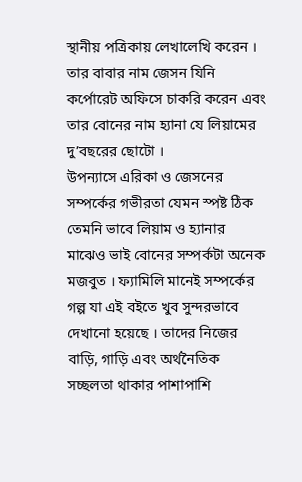স্থানীয় পত্রিকায় লেখালেখি করেন । তার বাবার নাম জেসন যিনি কর্পোরেট অফিসে চাকরি করেন এবং তার বোনের নাম হ্যানা যে লিয়ামের দু’বছরের ছোটো ।
উপন্যাসে এরিকা ও জেসনের সম্পর্কের গভীরতা যেমন স্পষ্ট ঠিক তেমনি ভাবে লিয়াম ও হ্যানার মাঝেও ভাই বোনের সম্পর্কটা অনেক মজবুত । ফ্যামিলি মানেই সম্পর্কের গল্প যা এই বইতে খুব সুন্দরভাবে দেখানো হয়েছে । তাদের নিজের বাড়ি, গাড়ি এবং অর্থনৈতিক সচ্ছলতা থাকার পাশাপাশি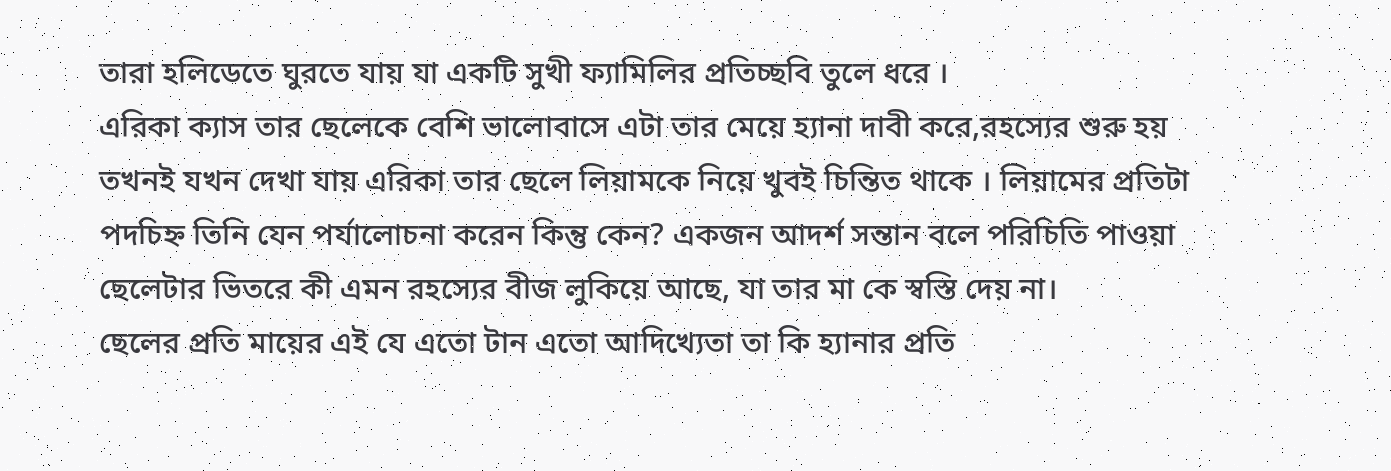তারা হলিডেতে ঘুরতে যায় যা একটি সুখী ফ্যামিলির প্রতিচ্ছবি তুলে ধরে ।
এরিকা ক্যাস তার ছেলেকে বেশি ভালোবাসে এটা তার মেয়ে হ্যানা দাবী করে,রহস্যের শুরু হয় তখনই যখন দেখা যায় এরিকা তার ছেলে লিয়ামকে নিয়ে খুবই চিন্তিত থাকে । লিয়ামের প্রতিটা পদচিহ্ন তিনি যেন পর্যালোচনা করেন কিন্তু কেন? একজন আদর্শ সন্তান বলে পরিচিতি পাওয়া ছেলেটার ভিতরে কী এমন রহস্যের বীজ লুকিয়ে আছে, যা তার মা কে স্বস্তি দেয় না।
ছেলের প্রতি মায়ের এই যে এতো টান এতো আদিখ্যেতা তা কি হ্যানার প্রতি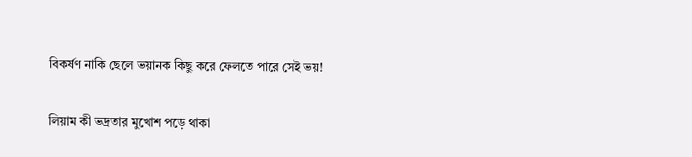বিকর্ষণ নাকি ছেলে ভয়ানক কিছু করে ফেলতে পারে সেই ভয়!

লিয়াম কী ভদ্রতার মুখোশ পড়ে থাকা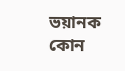ভয়ানক কোন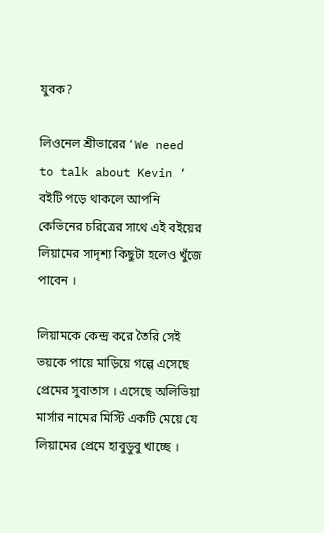যুবক?

লিওনেল শ্রীভারের ‘ We need to talk about Kevin ‘ বইটি পড়ে থাকলে আপনি কেভিনের চরিত্রের সাথে এই বইয়ের লিয়ামের সাদৃ‌শ্য কিছুটা হলেও খুঁজে পাবেন ।

লিয়ামকে কেন্দ্র করে তৈরি সেই ভয়কে পায়ে মাড়িয়ে গল্পে এসেছে প্রেমের সুবাতাস । এসেছে অলিভিয়া মার্সার নামের মিস্টি একটি মেয়ে যে লিয়ামের প্রেমে হাবুডুবু খাচ্ছে ।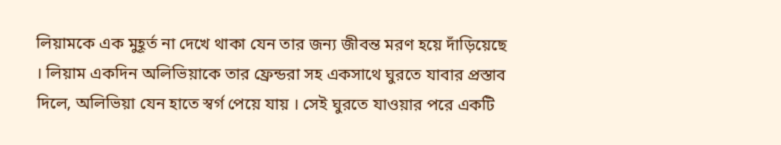লিয়ামকে এক মুহূর্ত না দেখে থাকা যেন তার জন্য জীবন্ত মরণ হয়ে দাঁড়িয়েছে । লিয়াম একদিন অলিভিয়াকে তার ফ্রেন্ডরা সহ একসাথে ঘুরতে যাবার প্রস্তাব দিলে, অলিভিয়া যেন হাতে স্বর্গ পেয়ে যায় । সেই ঘুরতে যাওয়ার পরে একটি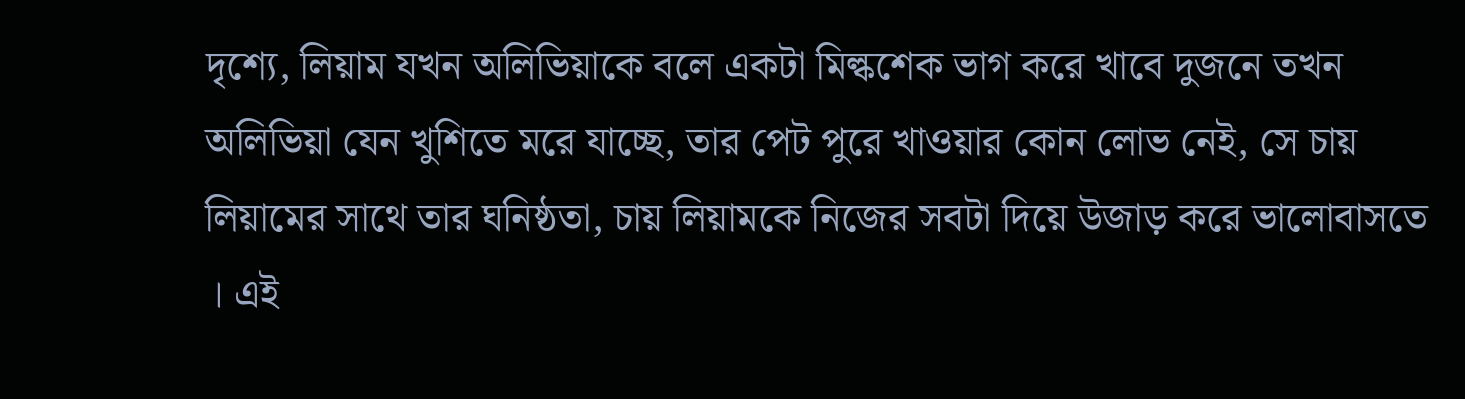দৃশ্যে, লিয়াম যখন অলিভিয়াকে বলে একটা মিল্কশেক ভাগ করে খাবে দুজনে তখন অলিভিয়া যেন খুশিতে মরে যাচ্ছে, তার পেট পুরে খাওয়ার কোন লোভ নেই, সে চায় লিয়ামের সাথে তার ঘনিষ্ঠতা, চায় লিয়ামকে নিজের সবটা দিয়ে উজাড় করে ভালোবাসতে । এই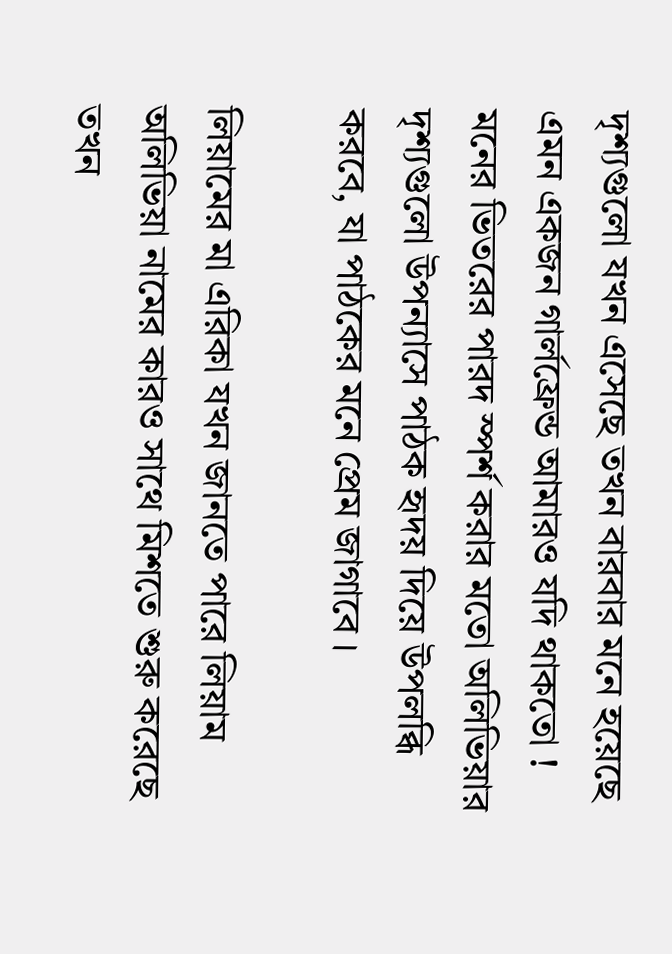দৃশ্যগুলো যখন এসেছে তখন বারবার মনে হয়েছে এমন একজন গার্লফ্রেন্ড আমারও যদি থাকতো ! মনের ভিতরের পারদ স্পর্শ করার মতো অলিভিয়ার দৃশ্যগুলো উপন্যাসে পাঠক হৃদয় দিয়ে উপলব্ধি করবে, যা পাঠকের মনে প্রেম জাগাবে ।

লিয়ামের মা এরিকা যখন জানতে পারে লিয়াম অলিভিয়া নামের কারও সাথে মিশতে শুরু করেছে তখন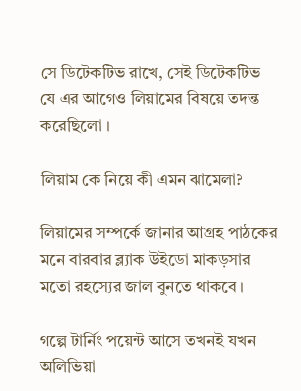সে ডিটেকটিভ রাখে, সেই ডিটেকটিভ যে এর আগেও লিয়ামের বিষয়ে তদন্ত করেছিলো ।

লিয়াম কে নিয়ে কী এমন ঝামেলা?

লিয়ামের সম্পর্কে জানার আগ্রহ পাঠকের মনে বারবার ব্ল্যাক উইডো মাকড়সার মতো রহস্যের জাল বুনতে থাকবে ।

গল্পে টার্নিং পয়েন্ট আসে তখনই যখন
অলিভিয়া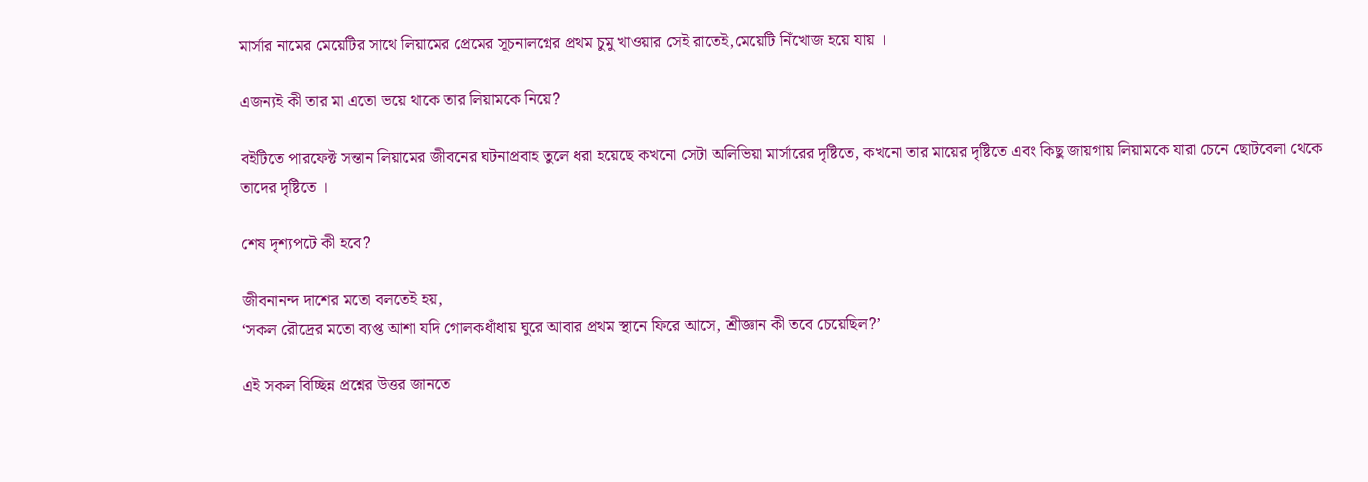মার্সার নামের মেয়েটির সাথে লিয়ামের প্রেমের সূচনালগ্নের প্রথম চুমু খাওয়ার সেই রাতেই,মেয়েটি নিঁখোজ হয়ে যায় ।

এজন্যই কী তার মা এতো ভয়ে থাকে তার লিয়ামকে নিয়ে?

বইটিতে পারফেক্ট সন্তান লিয়ামের জীবনের ঘটনাপ্রবাহ তুলে ধরা হয়েছে কখনো সেটা অলিভিয়া মার্সারের দৃষ্টিতে, কখনো তার মায়ের দৃষ্টিতে এবং কিছু জায়গায় লিয়ামকে যারা চেনে ছোটবেলা থেকে তাদের দৃ‌ষ্টিতে ।

শেষ দৃশ্যপটে কী হবে?

জীবনানন্দ দাশের মতো বলতেই হয়,
‘সকল রৌদ্রের মতো ব্যপ্ত আশা যদি গোলকধাঁধায় ঘুরে আবার প্রথম স্থানে ফিরে আসে, শ্রীজ্ঞান কী তবে চেয়েছিল?’

এই সকল বিচ্ছিন্ন প্রশ্নের উত্তর জানতে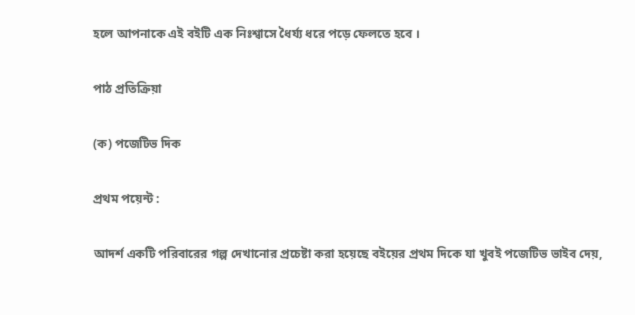হলে আপনাকে এই বইটি এক নিঃশ্বাসে ধৈর্য্য ধরে পড়ে ফেলতে হবে ।

পাঠ প্রতিক্রিয়া

(ক) পজেটিভ দিক

প্রথম পয়েন্ট :

আদর্শ একটি পরিবারের গল্প দেখানোর প্রচেষ্টা করা হয়েছে বইয়ের প্রথম দিকে যা খুবই পজেটিভ ভাইব দেয়,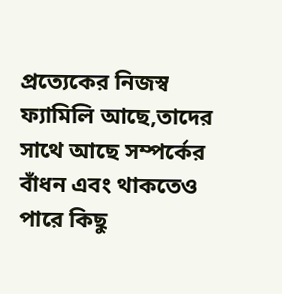প্রত্যেকের নিজস্ব ফ্যামিলি আছে,তাদের সাথে আছে সম্পর্কের বাঁধন এবং থাকতেও পারে কিছু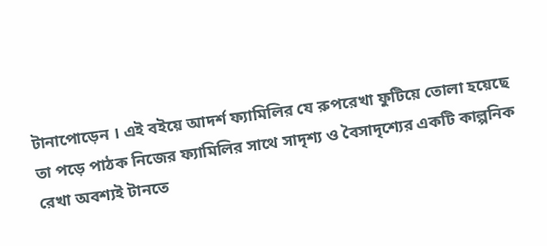টানাপোড়েন । এই বইয়ে আদর্শ ফ্যামিলির যে রুপরেখা ফুটিয়ে তোলা হয়েছে তা পড়ে পাঠক নিজের ফ্যামিলির সাথে সাদৃশ্য ও বৈসাদৃশ্যের একটি কাল্পনিক রেখা অবশ্যই টানতে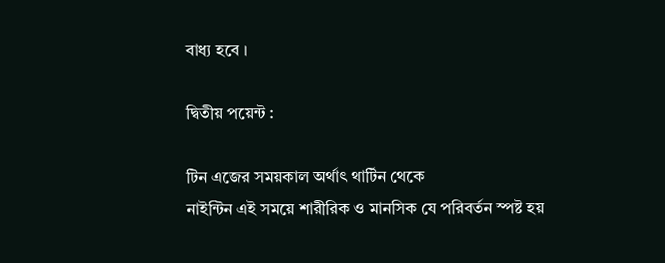বাধ্য হবে ।

দ্বিতীয় পয়েন্ট :

টিন এজের সময়কাল অর্থাৎ থার্টিন থেকে
নাইন্টিন এই সময়ে শারীরিক ও মানসিক যে পরিবর্তন স্পষ্ট হয়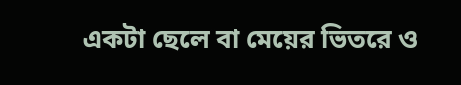একটা ছেলে বা মেয়ের ভিতরে ও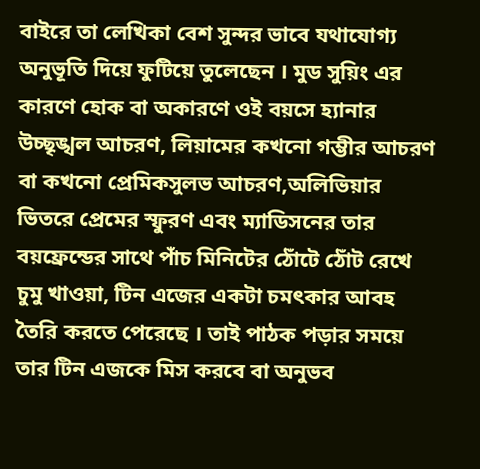বাইরে তা লেখিকা বেশ সুন্দর ভাবে যথাযোগ্য অনুভূতি দিয়ে ফুটিয়ে তুলেছেন । মুড সুয়িং এর কারণে হোক বা অকারণে ওই বয়সে হ্যানার উচ্ছৃঙ্খল আচরণ, লিয়ামের কখনো গম্ভীর আচরণ বা কখনো প্রেমিকসুলভ আচরণ,অলিভিয়ার ভিতরে প্রেমের স্ফুরণ এবং ম্যাডিসনের তার বয়ফ্রেন্ডের সাথে পাঁচ মিনিটের ঠোঁটে ঠোঁট রেখে চুমু খাওয়া, টিন এজের একটা চমৎকার আবহ তৈরি করতে পেরেছে । তাই পাঠক পড়ার সময়ে তার টিন এজকে মিস করবে বা অনুভব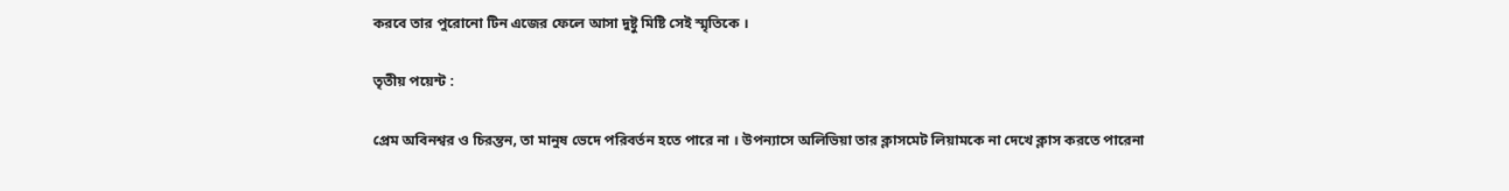করবে তার পুরোনো টিন এজের ফেলে আসা দুষ্টু মিষ্টি সেই স্মৃতিকে ।

তৃতীয় পয়েন্ট :

প্রেম অবিনশ্বর ও চিরন্তন, তা মানুষ ভেদে পরিবর্তন হতে পারে না । উপন্যাসে অলিভিয়া তার ক্লাসমেট লিয়ামকে না দেখে ক্লাস করতে পারেনা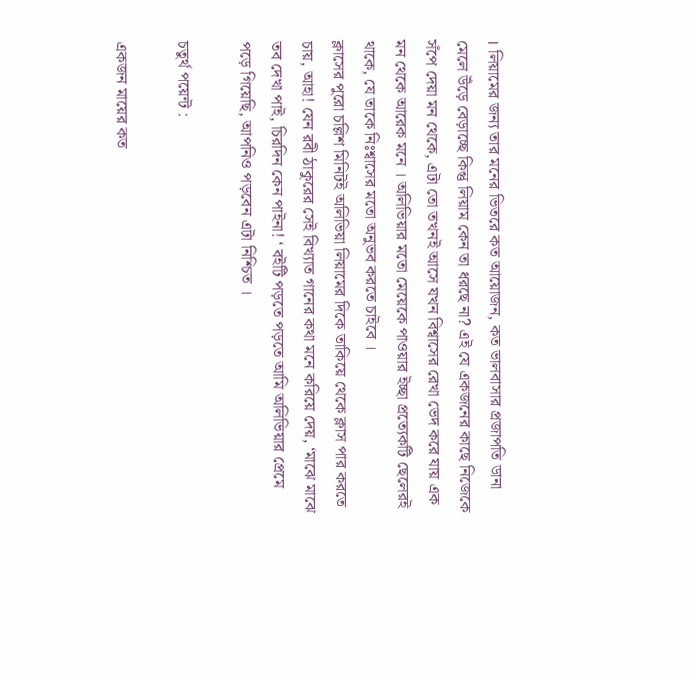। লিয়ামের জন্য তার মনের ভিতরে কত আয়োজন, কত ভালবাসার প্রজাপতি ডানা মেলে উঁড়ে বেড়াচ্ছে কিন্তু লিয়াম কেন তা ধরছে না? এই যে একজনের কাছে নিজেকে সঁপে দেয়া মন থে‌কে, এটা তো তখনই আসে যখন বিশ্বাসের রেখা ভেদ করে যায় এক মন থে‌কে আরেক মনে । অলিভিয়ার মতো মেয়েকে পাওয়ার ইচ্ছা প্রত্যেকটি ছেলেরই থাকে, যে তাকে নিঃশ্বাসের মতো অনুভব করতে চাইবে ।
ক্লাসের পুরো চল্লিশ মিনিটই অলিভিয়া লিয়ামের দিকে তাকিয়ে থেকে ক্লাস পার করতে চায়, আহা! যেন রবী ঠাকুরের সেই বিখ্যাত গানের কথা মনে করিয়ে দেয়, ‘মাঝে মাঝে তব দেখা পাই, চিরদিন কেন পাইনা! ‘ বইটি পড়তে পড়তে আমি অলিভিয়ার প্রেমে পড়ে গিয়েছি, আপনিও পড়বেন এটা নিশ্চিত ।

চতুর্থ পয়েন্ট :

একজন মায়ের কত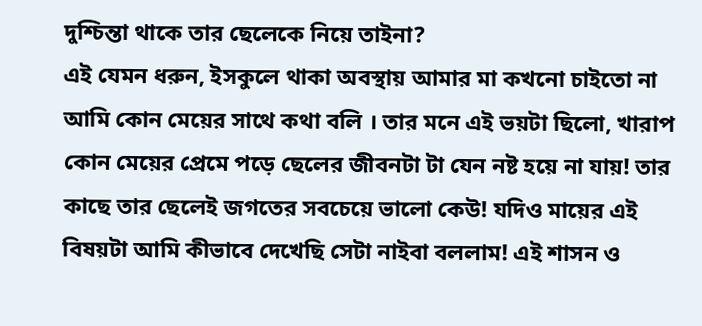দুশ্চিন্তা থাকে তার ছেলেকে নিয়ে তাইনা?
এই যেমন ধরুন, ইসকুলে থাকা অবস্থায় আমার মা কখনো চাইতো না আমি কোন মেয়ের সাথে কথা বলি । তার মনে এই ভয়টা ছিলো, খারাপ কোন মেয়ের প্রেমে পড়ে ছেলের জীবনটা টা যেন নষ্ট হয়ে না যায়! তার কাছে তার ছেলেই জগতের সবচেয়ে ভালো কেউ! যদিও মায়ের এই বিষয়টা আমি কীভাবে দেখেছি সেটা নাইবা বললাম! এই শাসন ও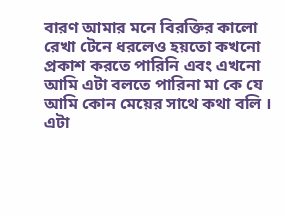বারণ আমার মনে বিরক্তির কালো রেখা টেনে ধরলেও হয়তো কখনো প্রকাশ করতে পারিনি এবং এখনো আমি এটা বলতে পারিনা মা কে যে আমি কোন মেয়ের সাথে কথা বলি । এটা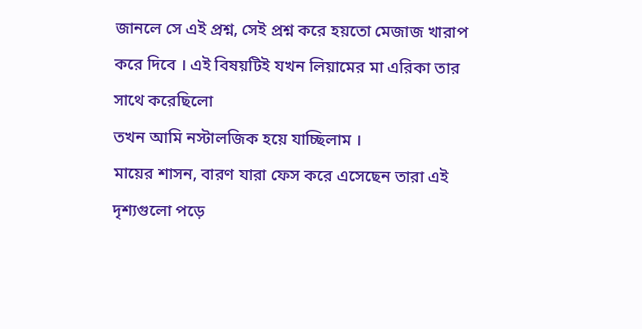জানলে সে এই প্রশ্ন, সেই প্রশ্ন করে হয়তো মেজাজ খারাপ করে দিবে । এই বিষয়টিই যখন লিয়ামের মা এরিকা তার সাথে করেছিলো
তখন আমি নস্টালজিক হয়ে যাচ্ছিলাম ।
মায়ের শাসন, বারণ যারা ফেস করে এসেছেন তারা এই দৃশ্যগুলো পড়ে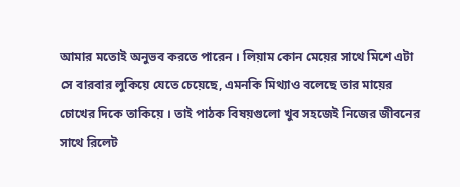আমার মতোই অনুভব করতে পারেন । লিয়াম কোন মেয়ের সাথে মিশে এটা সে বারবার লুকিয়ে যেতে চেয়েছে, এমনকি মিথ্যাও বলেছে তার মায়ের চোখের দিকে তাকিয়ে । তাই পাঠক বিষয়গুলো খুব সহজেই নিজের জীবনের সাথে রিলেট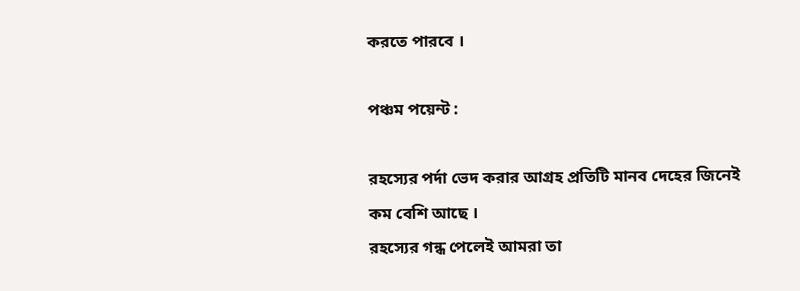করতে পারবে ।

পঞ্চম পয়েন্ট :

রহস্যের পর্দা ভেদ করার আগ্রহ প্রতিটি মানব দেহের জিনেই কম বেশি আছে ।
রহস্যের গন্ধ পেলেই আমরা তা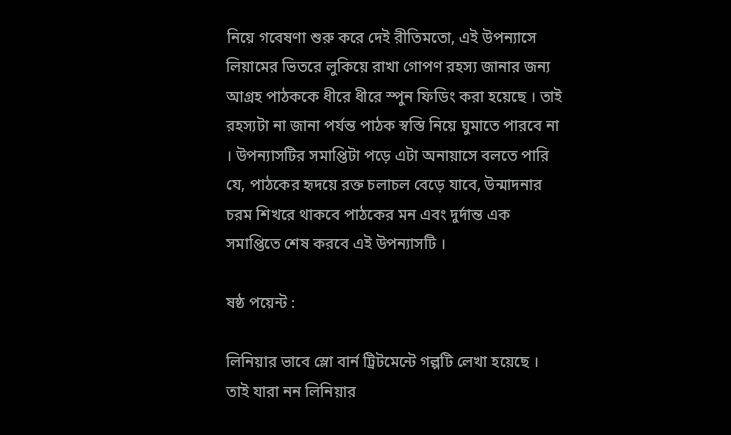নিয়ে গবেষণা শুরু করে দেই রীতিমতো, এই উপন্যাসে লিয়ামের ভিতরে লুকিয়ে রাখা গোপণ রহস্য জানার জন্য আগ্রহ পাঠককে ধীরে ধীরে স্পুন ফিডিং করা হয়েছে । তাই রহস্যটা না জানা পর্যন্ত পাঠক স্বস্তি নিয়ে ঘুমাতে পারবে না । উপন্যাসটির সমাপ্তিটা পড়ে এটা অনায়াসে বলতে পারি যে, পাঠকের হৃদয়ে রক্ত চলাচল বেড়ে যাবে, উন্মাদনার চরম শিখরে থাকবে পাঠকের মন এবং দুর্দান্ত এক সমাপ্তিতে শেষ করবে এই উপন্যাসটি ।

ষষ্ঠ পয়েন্ট :

লিনিয়ার ভাবে স্লো বার্ন ট্রিটমেন্টে গল্পটি লেখা হয়েছে । তাই যারা নন লিনিয়ার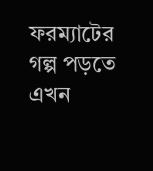ফরম্যাটের গল্প পড়তে এখন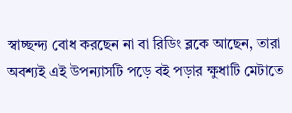স্বাচ্ছন্দ্য বোধ করছেন না বা রিডিং ব্লকে আছেন, তারা অবশ্যই এই উপন্যাসটি পড়ে বই পড়ার ক্ষুধাটি মেটাতে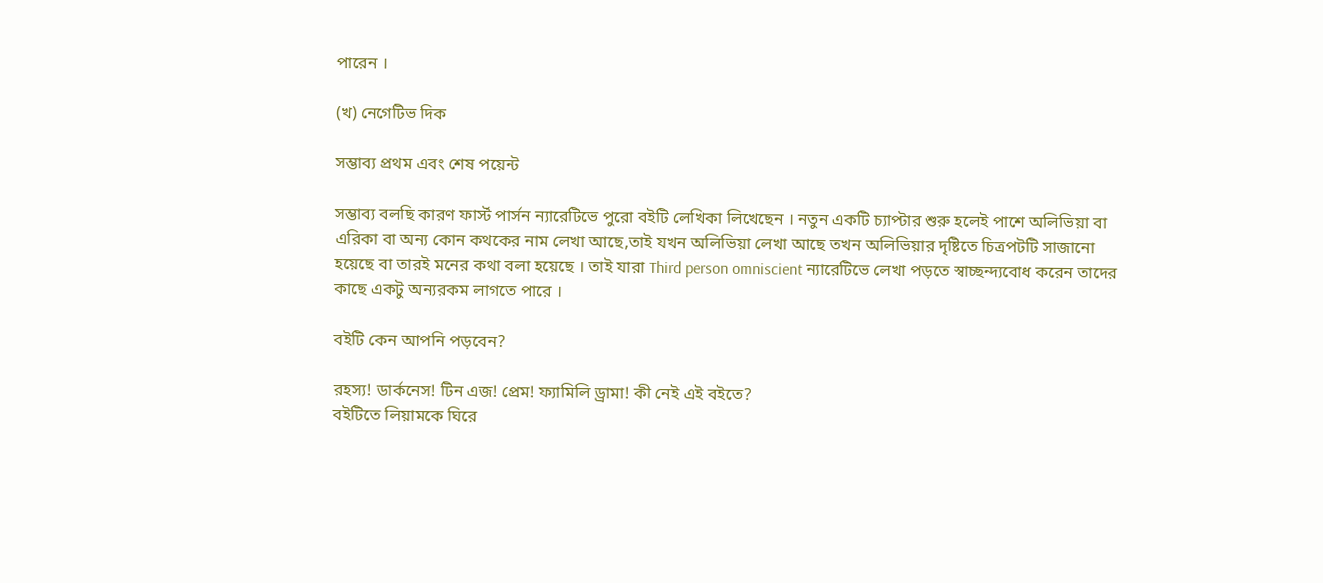পারেন ।

(খ) নেগেটিভ দিক

সম্ভাব্য প্রথম এবং শেষ পয়েন্ট

সম্ভাব্য বলছি কারণ ফার্স্ট পার্সন ন্যারেটিভে পুরো বইটি লেখিকা লিখেছেন । নতুন একটি চ্যাপ্টার শুরু হলেই পাশে অলিভিয়া বা এরিকা বা অন্য কোন কথকের নাম লেখা আছে,তাই যখন অলিভিয়া লেখা আছে তখন অলিভিয়ার দৃ‌ষ্টিতে চিত্রপটটি সাজানো হয়েছে বা তারই মনের কথা বলা হয়েছে । তাই যারা Third person omniscient ন্যারেটিভে লেখা পড়তে স্বাচ্ছন্দ্যবোধ করেন তাদের কাছে একটু অন্যরকম লাগতে পারে ।

বইটি কেন আপনি পড়বেন?

রহস্য! ডার্কনেস! টিন এজ! প্রেম! ফ্যামিলি ড্রামা! কী নেই এই বইতে?
বইটিতে লিয়ামকে ঘিরে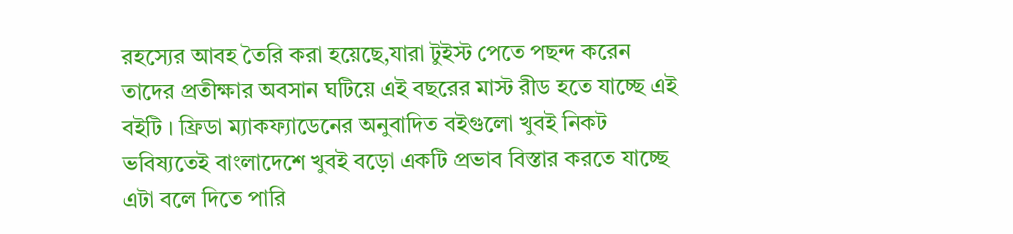রহস্যের আবহ তৈরি করা হয়েছে,যারা টুইস্ট পেতে পছন্দ করেন তাদের প্রতীক্ষার অবসান ঘটিয়ে এই বছরের মাস্ট রীড হতে যাচ্ছে এই বইটি । ফ্রিডা ম্যাকফ্যাডেনের অনুবাদিত বইগুলো খুবই নিকট ভবিষ্যতেই বাংলাদেশে খুবই বড়ো একটি প্রভাব বিস্তার করতে যাচ্ছে এটা বলে দিতে পারি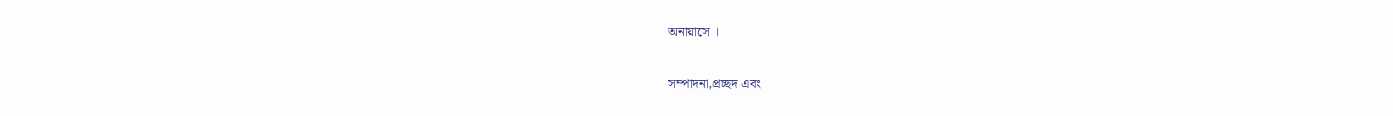অনায়াসে ।

সম্পাদনা,প্রচ্ছদ এবং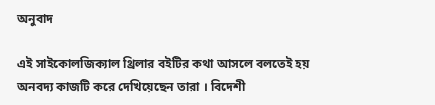অনুবাদ

এই সাইকোলজিক্যাল থ্রিলার বইটির কথা আসলে বলতেই হয় অনবদ্য কাজটি করে দেখিয়েছেন তারা । বিদেশী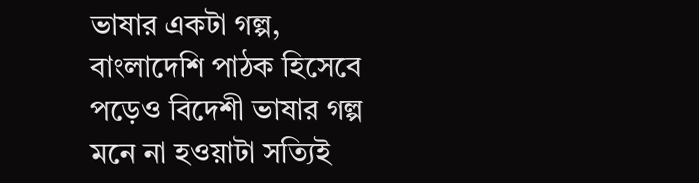ভাষার একটা গল্প, বাংলাদেশি পাঠক হিসেবে পড়েও বিদেশী ভাষার গল্প মনে না হওয়াটা সত্যিই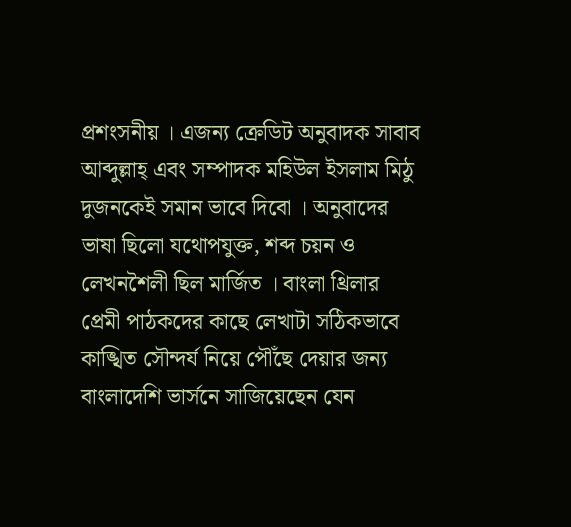প্রশংসনীয় । এজন্য ক্রেডিট অনুবাদক সাবাব আব্দুল্লাহ্ এবং সম্পাদক মহিউল ইসলাম মিঠু দুজনকেই সমান ভাবে দিবো । অনুবাদের ভাষা ছিলো যথোপযুক্ত, শব্দ চয়ন ও লেখনশৈলী ছিল মার্জিত । বাংলা থ্রিলার প্রেমী পাঠকদের কাছে লেখাটা সঠিকভাবে কাঙ্খিত সৌন্দর্য নিয়ে পৌঁছে দেয়ার জন্য বাংলাদেশি ভার্সনে সাজিয়েছেন যেন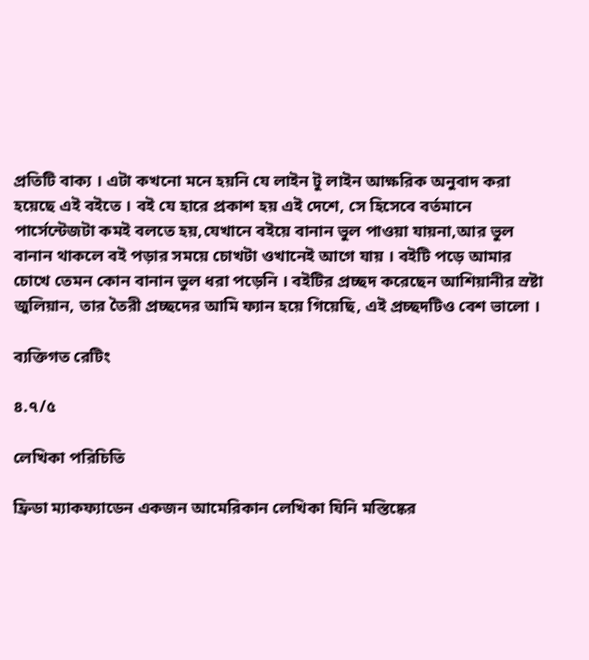প্রতিটি বাক্য । এটা কখনো মনে হয়নি যে লাইন টু লাইন আক্ষরিক অনুবাদ করা হয়েছে এই বইতে । বই যে হারে প্রকাশ হয় এই দেশে, সে হিসেবে বর্তমানে পার্সেন্টেজটা কমই বলতে হয়,যেখানে বইয়ে বানান ভুল পাওয়া যায়না,আর ভুল বানান থাকলে বই পড়ার সময়ে চোখটা ওখানেই আগে যায় । বইটি পড়ে আমার চোখে তেমন কোন বানান ভুল ধরা পড়েনি । বইটির প্রচ্ছদ করেছেন আশিয়ানীর স্রষ্টা জুলিয়ান, তার তৈরী প্রচ্ছদের আমি ফ্যান হয়ে গিয়েছি, এই প্রচ্ছদটিও বেশ ভালো ।

ব্যক্তিগত রেটিং

৪.৭/৫

লেখিকা পরিচিতি

ফ্রিডা ম্যাকফ্যাডেন একজন আমেরিকান লেখিকা যিনি মস্তিষ্কের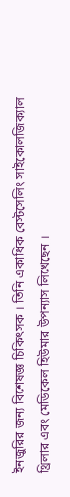ইনজুরির জন্য বিশেষজ্ঞ চিকিৎসক । তিনি একাধিক বেস্টসেলিং সাইকোলজিক্যাল থ্রিলার এবং মেডিকেল হিউমার উপন্যাস লিখেছেন ।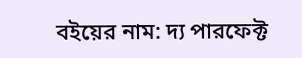বইয়ের নাম: দ্য পারফেক্ট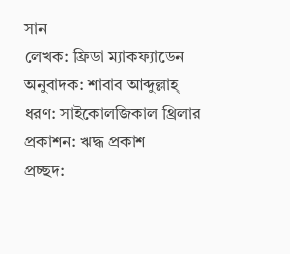সান
লেখক: ফ্রিডা ম্যাকফ্যাডেন
অনুবাদক: শাবাব আব্দুল্লাহ্
ধরণ: সাইকোলজিকাল থ্রিলার
প্রকাশন: ঋদ্ধ প্রকাশ
প্রচ্ছদ: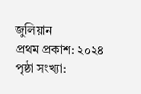জুলিয়ান
প্রথম প্রকাশ: ২০২৪
পৃষ্ঠা সংখ্যা: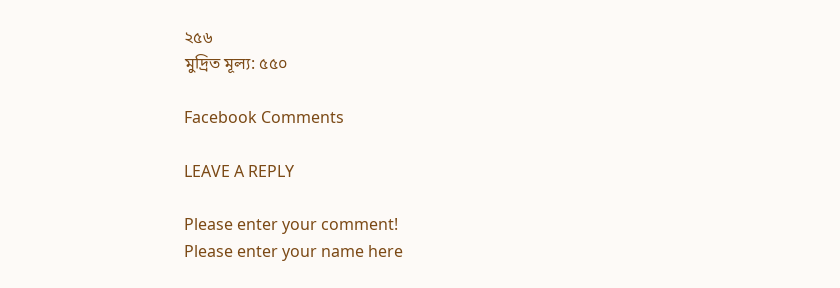২৫৬
মুদ্রিত মূল্য: ৫৫০

Facebook Comments

LEAVE A REPLY

Please enter your comment!
Please enter your name here